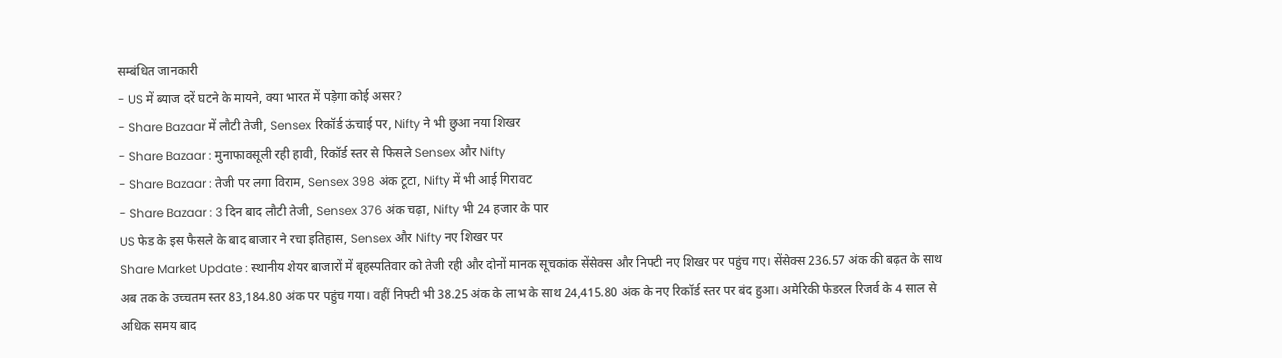सम्बंधित जानकारी
- US में ब्याज दरें घटने के मायने, क्या भारत में पड़ेगा कोई असर?
- Share Bazaar में लौटी तेजी, Sensex रिकॉर्ड ऊंचाई पर, Nifty ने भी छुआ नया शिखर
- Share Bazaar : मुनाफावसूली रही हावी, रिकॉर्ड स्तर से फिसले Sensex और Nifty
- Share Bazaar : तेजी पर लगा विराम, Sensex 398 अंक टूटा, Nifty में भी आई गिरावट
- Share Bazaar : 3 दिन बाद लौटी तेजी, Sensex 376 अंक चढ़ा, Nifty भी 24 हजार के पार
US फेड के इस फैसले के बाद बाजार ने रचा इतिहास, Sensex और Nifty नए शिखर पर
Share Market Update : स्थानीय शेयर बाजारों में बृहस्पतिवार को तेजी रही और दोनों मानक सूचकांक सेंसेक्स और निफ्टी नए शिखर पर पहुंच गए। सेंसेक्स 236.57 अंक की बढ़त के साथ अब तक के उच्चतम स्तर 83,184.80 अंक पर पहुंच गया। वहीं निफ्टी भी 38.25 अंक के लाभ के साथ 24,415.80 अंक के नए रिकॉर्ड स्तर पर बंद हुआ। अमेरिकी फेडरल रिजर्व के 4 साल से अधिक समय बाद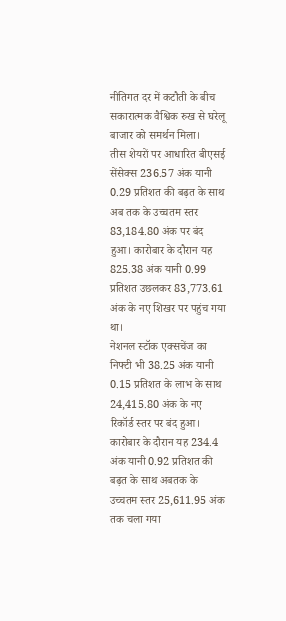नीतिगत दर में कटौती के बीच सकारात्मक वैश्विक रुख से घरेलू बाजार को समर्थन मिला।
तीस शेयरों पर आधारित बीएसई सेंसेक्स 236.57 अंक यानी 0.29 प्रतिशत की बढ़त के साथ अब तक के उच्चतम स्तर 83,184.80 अंक पर बंद हुआ। कारोबार के दौरान यह 825.38 अंक यानी 0.99 प्रतिशत उछलकर 83,773.61 अंक के नए शिखर पर पहुंच गया था।
नेशनल स्टॉक एक्सचेंज का निफ्टी भी 38.25 अंक यानी 0.15 प्रतिशत के लाभ के साथ 24,415.80 अंक के नए रिकॉर्ड स्तर पर बंद हुआ। कारोबार के दौरान यह 234.4 अंक यानी 0.92 प्रतिशत की बढ़त के साथ अबतक के उच्चतम स्तर 25,611.95 अंक तक चला गया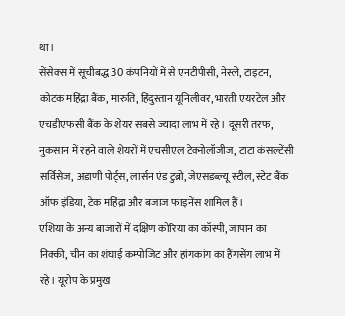था।
सेंसेक्स में सूचीबद्ध 30 कंपनियों में से एनटीपीसी, नेस्ले, टाइटन, कोटक महिंद्रा बैंक, मारुति, हिंदुस्तान यूनिलीवर, भारती एयरटेल और एचडीएफसी बैंक के शेयर सबसे ज्यादा लाभ में रहे। दूसरी तरफ, नुकसान में रहने वाले शेयरों में एचसीएल टेक्नोलॉजीज, टाटा कंसल्टेंसी सर्विसेज, अडाणी पोर्ट्स, लार्सन एंड टुब्रो, जेएसडब्ल्यू स्टील, स्टेट बैंक ऑफ इंडिया, टेक महिंद्रा और बजाज फाइनेंस शामिल हैं।
एशिया के अन्य बाजारों में दक्षिण कोरिया का कॉस्पी, जापान का निक्की, चीन का शंघाई कम्पोजिट और हांगकांग का हैंगसेंग लाभ में रहे। यूरोप के प्रमुख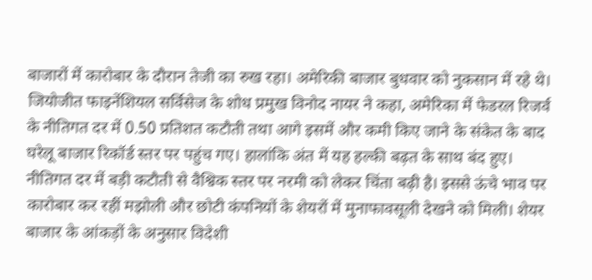बाजारों में कारोबार के दौरान तेजी का रुख रहा। अमेरिकी बाजार बुधवार को नुकसान में रहे थे।
जियोजीत फाइनेंशियल सर्विसेज के शोध प्रमुख विनोद नायर ने कहा, अमेरिका में फेडरल रिजर्व के नीतिगत दर में 0.50 प्रतिशत कटौती तथा आगे इसमें और कमी किए जाने के संकेत के बाद घरेलू बाजार रिकॉर्ड स्तर पर पहुंच गए। हालांकि अंत में यह हल्की बढ़त के साथ बंद हुए।
नीतिगत दर में बड़ी कटौती से वैश्विक स्तर पर नरमी को लेकर चिंता बढ़ी है। इससे ऊंचे भाव पर कारोबार कर रहीं मझोली और छोटी कंपनियों के शेयरों में मुनाफावसूली देखने को मिली। शेयर बाजार के आंकड़ों के अनुसार विदेशी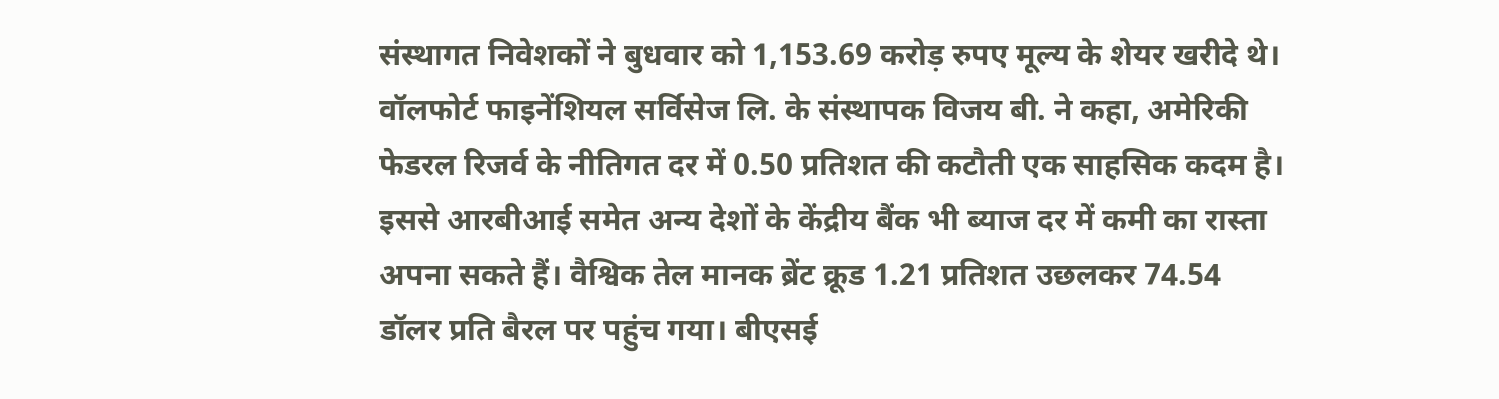संस्थागत निवेशकों ने बुधवार को 1,153.69 करोड़ रुपए मूल्य के शेयर खरीदे थे।
वॉलफोर्ट फाइनेंशियल सर्विसेज लि. के संस्थापक विजय बी. ने कहा, अमेरिकी फेडरल रिजर्व के नीतिगत दर में 0.50 प्रतिशत की कटौती एक साहसिक कदम है। इससे आरबीआई समेत अन्य देशों के केंद्रीय बैंक भी ब्याज दर में कमी का रास्ता अपना सकते हैं। वैश्विक तेल मानक ब्रेंट क्रूड 1.21 प्रतिशत उछलकर 74.54 डॉलर प्रति बैरल पर पहुंच गया। बीएसई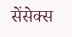सेंसेक्स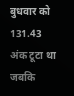बुधवार को 131.43 अंक टूटा था जबकि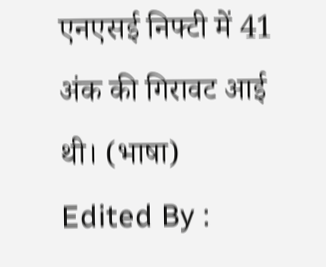एनएसई निफ्टी में 41 अंक की गिरावट आई थी। (भाषा)
Edited By :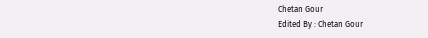Chetan Gour
Edited By : Chetan Gour